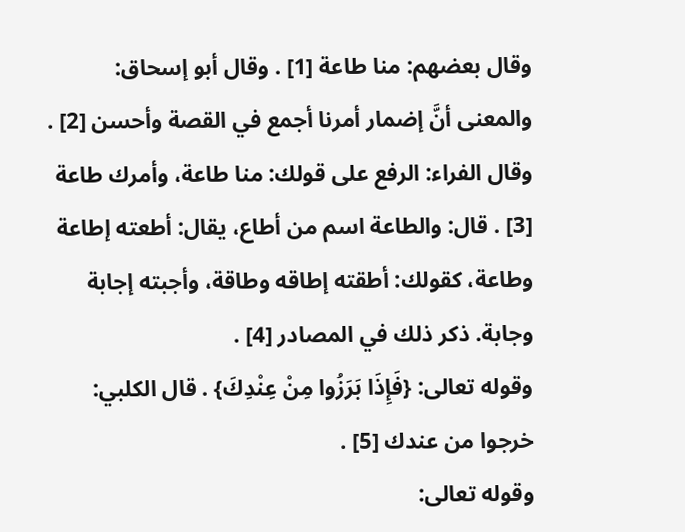وقال بعضهم: منا طاعة [1] . وقال أبو إسحاق: والمعنى أنَّ إضمار أمرنا أجمع في القصة وأحسن [2] .
وقال الفراء: الرفع على قولك: منا طاعة، وأمرك طاعة [3] . قال: والطاعة اسم من أطاع، يقال: أطعته إطاعة وطاعة، كقولك: أطقته إطاقه وطاقة، وأجبته إجابة وجابة. ذكر ذلك في المصادر [4] .
وقوله تعالى: {فَإِذَا بَرَزُوا مِنْ عِنْدِكَ} . قال الكلبي: خرجوا من عندك [5] .
وقوله تعالى: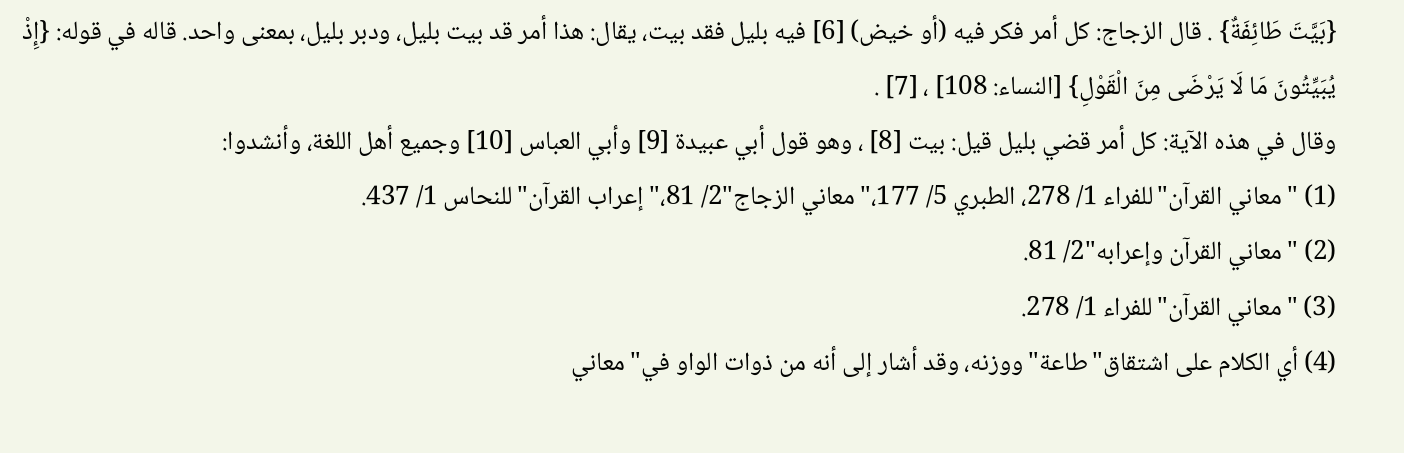{بَيَّتَ طَائِفَةٌ} . قال الزجاج: كل أمر فكر فيه (أو خيض) [6] فيه بليل فقد بيت، يقال: هذا أمر قد بيت بليل، ودبر بليل، بمعنى واحد. قاله في قوله: {إِذْ يُبَيِّتُونَ مَا لَا يَرْضَى مِنَ الْقَوْلِ} [النساء: 108] ، [7] .
وقال في هذه الآية: كل أمر قضي بليل قيل: بيت [8] ، وهو قول أبي عبيدة [9] وأبي العباس [10] وجميع أهل اللغة، وأنشدوا:
(1) "معاني القرآن"للفراء 1/ 278، الطبري 5/ 177،"معاني الزجاج"2/ 81،"إعراب القرآن"للنحاس 1/ 437.
(2) "معاني القرآن وإعرابه"2/ 81.
(3) "معاني القرآن"للفراء 1/ 278.
(4) أي الكلام على اشتقاق"طاعة"ووزنه، وقد أشار إلى أنه من ذوات الواو في"معاني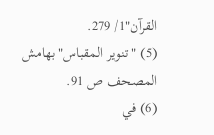القرآن"1/ 279.
(5) "تنوير المقباس"بهامش المصحف ص 91.
(6) في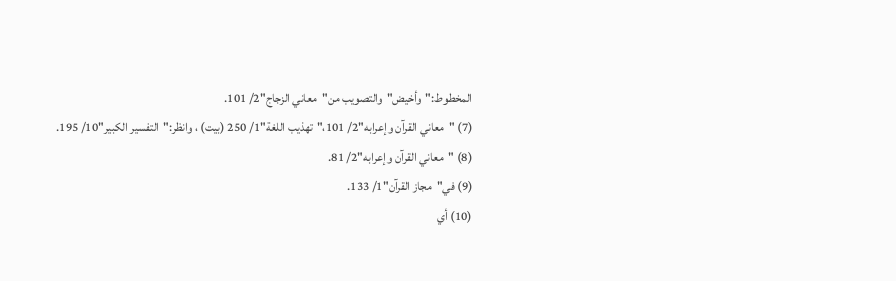المخطوط:"وأخيض"والتصويب من"معاني الزجاج"2/ 101.
(7) "معاني القرآن وإعرابه"2/ 101،"تهذيب اللغة"1/ 250 (بيت) ، وانظر:"التفسير الكبير"10/ 195.
(8) "معاني القرآن وإعرابه"2/ 81.
(9) في"مجاز القرآن"1/ 133.
(10) أي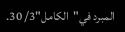المبرد في"الكامل"3/ 30.